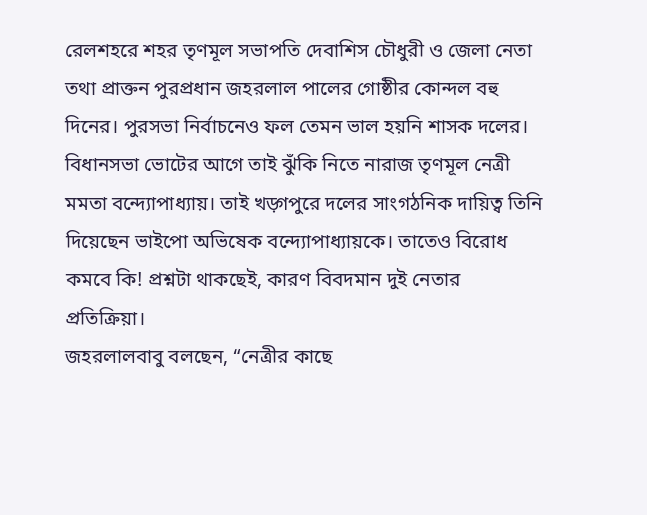রেলশহরে শহর তৃণমূল সভাপতি দেবাশিস চৌধুরী ও জেলা নেতা তথা প্রাক্তন পুরপ্রধান জহরলাল পালের গোষ্ঠীর কোন্দল বহু দিনের। পুরসভা নির্বাচনেও ফল তেমন ভাল হয়নি শাসক দলের। বিধানসভা ভোটের আগে তাই ঝুঁকি নিতে নারাজ তৃণমূল নেত্রী মমতা বন্দ্যোপাধ্যায়। তাই খড়্গপুরে দলের সাংগঠনিক দায়িত্ব তিনি দিয়েছেন ভাইপো অভিষেক বন্দ্যোপাধ্যায়কে। তাতেও বিরোধ কমবে কি! প্রশ্নটা থাকছেই, কারণ বিবদমান দুই নেতার প্রতিক্রিয়া।
জহরলালবাবু বলছেন, “নেত্রীর কাছে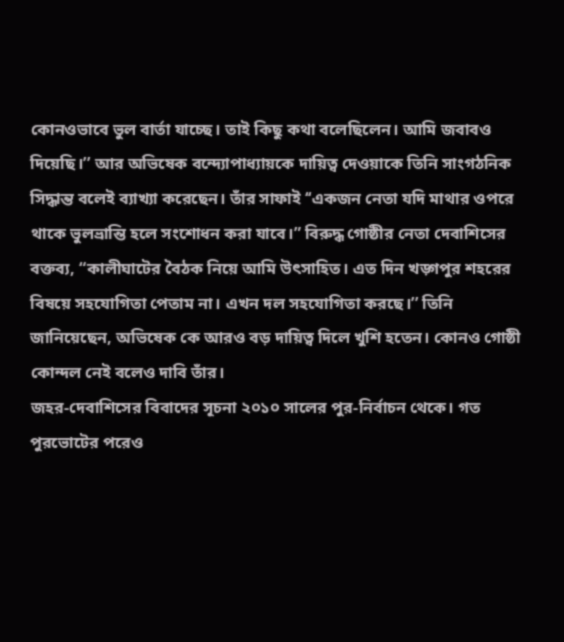কোনওভাবে ভুল বার্তা যাচ্ছে। তাই কিছু কথা বলেছিলেন। আমি জবাবও দিয়েছি।’’ আর অভিষেক বন্দ্যোপাধ্যায়কে দায়িত্ব দেওয়াকে তিনি সাংগঠনিক সিদ্ধান্ত বলেই ব্যাখ্যা করেছেন। তাঁর সাফাই ‘‘একজন নেতা যদি মাথার ওপরে থাকে ভুলভ্রান্তি হলে সংশোধন করা যাবে।” বিরুদ্ধ গোষ্ঠীর নেতা দেবাশিসের বক্তব্য, “কালীঘাটের বৈঠক নিয়ে আমি উৎসাহিত। এত দিন খড়্গপুর শহরের বিষয়ে সহযোগিতা পেতাম না। এখন দল সহযোগিতা করছে।’’ তিনি জানিয়েছেন, অভিষেক কে আরও বড় দায়িত্ব দিলে খুশি হতেন। কোনও গোষ্ঠী কোন্দল নেই বলেও দাবি তাঁর।
জহর-দেবাশিসের বিবাদের সূচনা ২০১০ সালের পুর-নির্বাচন থেকে। গত পুরভোটের পরেও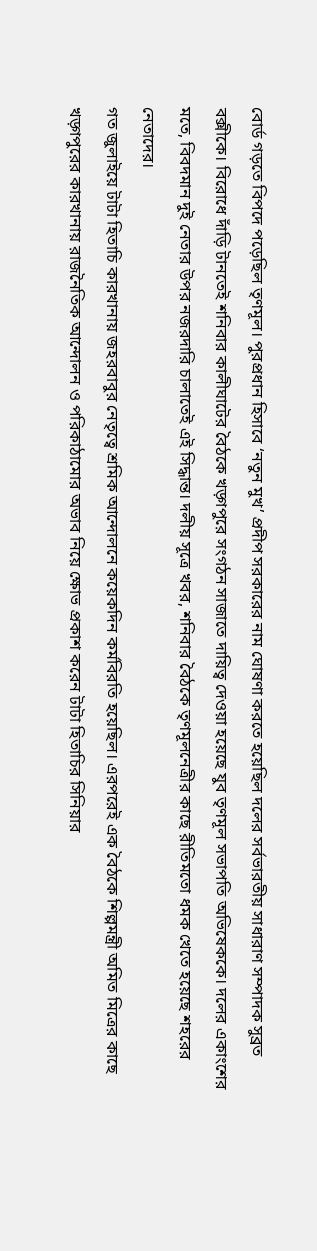বোর্ড গড়তে বিপদে পড়েছিল তৃণমূল। পুরপ্রধান হিসাবে ‘নতুন মুখ’ প্রদীপ সরকারের নাম ঘোষণা করতে হয়েছিল দলের সর্বভারতীয় সাধারাণ সম্পাদক সুব্রত বক্সীকে। বিরোধে দাঁড়ি টানতেই শনিবার কালীঘাটের বৈঠকে খড়্গপুরে সংগঠন সাজাতে দায়িত্ব দেওয়া হয়েছে যুব তৃণমূল সভাপতি অভিষেককে। দলের একাংশের মতে, বিবদমান দুই নেতার উপর নজরদারি চালাতেই এই সিদ্ধান্ত। দলীয় সূত্রে খবর, শনিবার বৈঠকে তৃণমূলনেত্রীর কাছে রীতিমতো ধমক খেতে হয়েছে শহরের নেতাদের।
গত জুলাইয়ে টাটা হিতাচি কারখানায় জহরবাবুর নেতৃত্বে শ্রমিক আন্দোলনে কয়েকদিন কর্মবিরতি হয়েছিল। এরপরেই এক বৈঠকে শিল্পমন্ত্রী অমিত মিত্রের কাছে খড়্গপুরের কারখানায় রাজনৈতিক আন্দোলন ও পরিকাঠামোর অভাব নিয়ে ক্ষোভ প্রকাশ করেন টাটা হিতাচির সিনিয়ার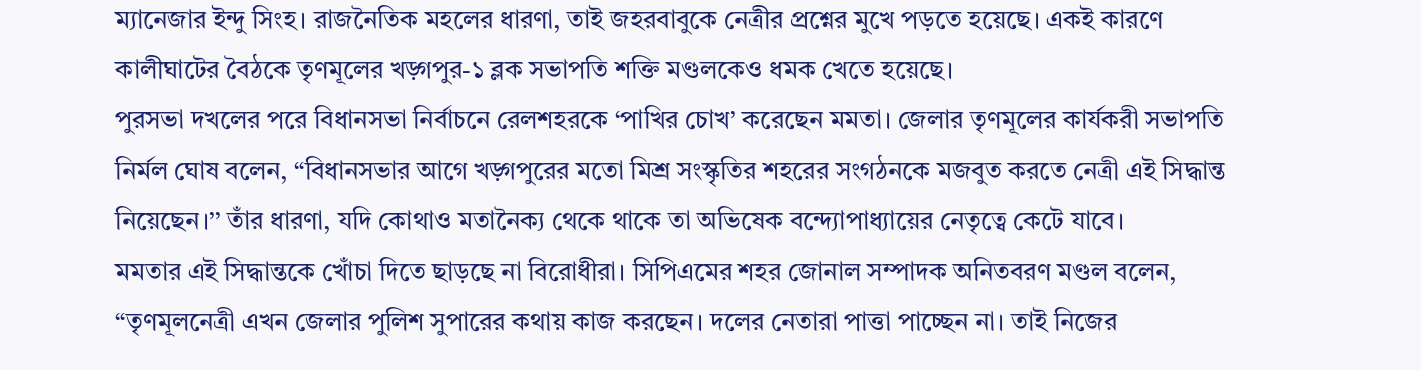ম্যানেজার ইন্দু সিংহ। রাজনৈতিক মহলের ধারণা, তাই জহরবাবুকে নেত্রীর প্রশ্নের মুখে পড়তে হয়েছে। একই কারণে কালীঘাটের বৈঠকে তৃণমূলের খড়্গপুর-১ ব্লক সভাপতি শক্তি মণ্ডলকেও ধমক খেতে হয়েছে।
পুরসভা দখলের পরে বিধানসভা নির্বাচনে রেলশহরকে ‘পাখির চোখ’ করেছেন মমতা। জেলার তৃণমূলের কার্যকরী সভাপতি নির্মল ঘোষ বলেন, “বিধানসভার আগে খড়্গপুরের মতো মিশ্র সংস্কৃতির শহরের সংগঠনকে মজবুত করতে নেত্রী এই সিদ্ধান্ত নিয়েছেন।’’ তাঁর ধারণা, যদি কোথাও মতানৈক্য থেকে থাকে তা অভিষেক বন্দ্যোপাধ্যায়ের নেতৃত্বে কেটে যাবে।
মমতার এই সিদ্ধান্তকে খোঁচা দিতে ছাড়ছে না বিরোধীরা। সিপিএমের শহর জোনাল সম্পাদক অনিতবরণ মণ্ডল বলেন, “তৃণমূলনেত্রী এখন জেলার পুলিশ সুপারের কথায় কাজ করছেন। দলের নেতারা পাত্তা পাচ্ছেন না। তাই নিজের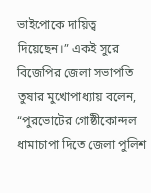ভাইপোকে দায়িত্ব দিয়েছেন।” একই সুরে বিজেপির জেলা সভাপতি তুষার মুখোপাধ্যায় বলেন, “পুরভোটের গোষ্ঠীকোন্দল ধামাচাপা দিতে জেলা পুলিশ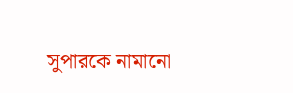সুপারকে নামানো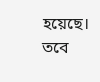হয়েছে। তবে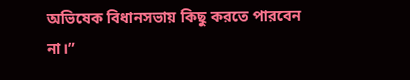অভিষেক বিধানসভায় কিছু করতে পারবেন না।”